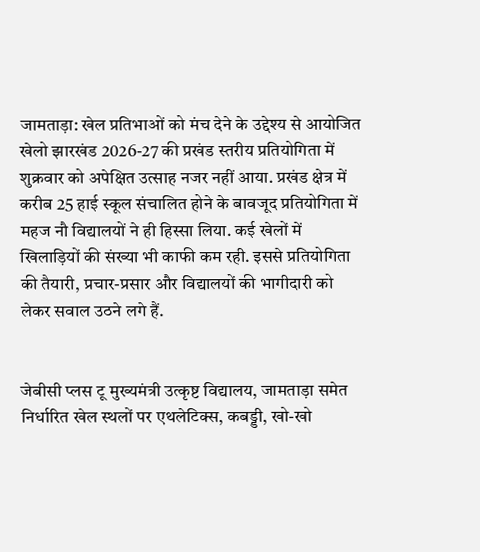जामताड़ा: खेल प्रतिभाओं को मंच देने के उद्देश्य से आयोजित खेलो झारखंड 2026-27 की प्रखंड स्तरीय प्रतियोगिता में शुक्रवार को अपेक्षित उत्साह नजर नहीं आया. प्रखंड क्षेत्र में करीब 25 हाई स्कूल संचालित होने के बावजूद प्रतियोगिता में महज नौ विद्यालयों ने ही हिस्सा लिया. कई खेलों में खिलाड़ियों की संख्या भी काफी कम रही. इससे प्रतियोगिता की तैयारी, प्रचार-प्रसार और विद्यालयों की भागीदारी को लेकर सवाल उठने लगे हैं.


जेबीसी प्लस टू मुख्यमंत्री उत्कृष्ट विद्यालय, जामताड़ा समेत निर्धारित खेल स्थलों पर एथलेटिक्स, कबड्डी, खो-खो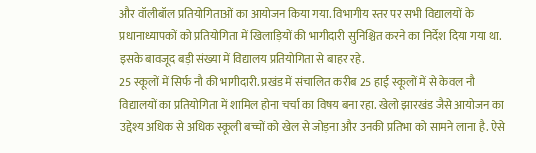और वॉलीबॉल प्रतियोगिताओं का आयोजन किया गया. विभागीय स्तर पर सभी विद्यालयों के प्रधानाध्यापकों को प्रतियोगिता में खिलाड़ियों की भागीदारी सुनिश्चित करने का निर्देश दिया गया था. इसके बावजूद बड़ी संख्या में विद्यालय प्रतियोगिता से बाहर रहे.
25 स्कूलों में सिर्फ नौ की भागीदारी. प्रखंड में संचालित करीब 25 हाई स्कूलों में से केवल नौ विद्यालयों का प्रतियोगिता में शामिल होना चर्चा का विषय बना रहा. खेलो झारखंड जैसे आयोजन का उद्देश्य अधिक से अधिक स्कूली बच्चों को खेल से जोड़ना और उनकी प्रतिभा को सामने लाना है. ऐसे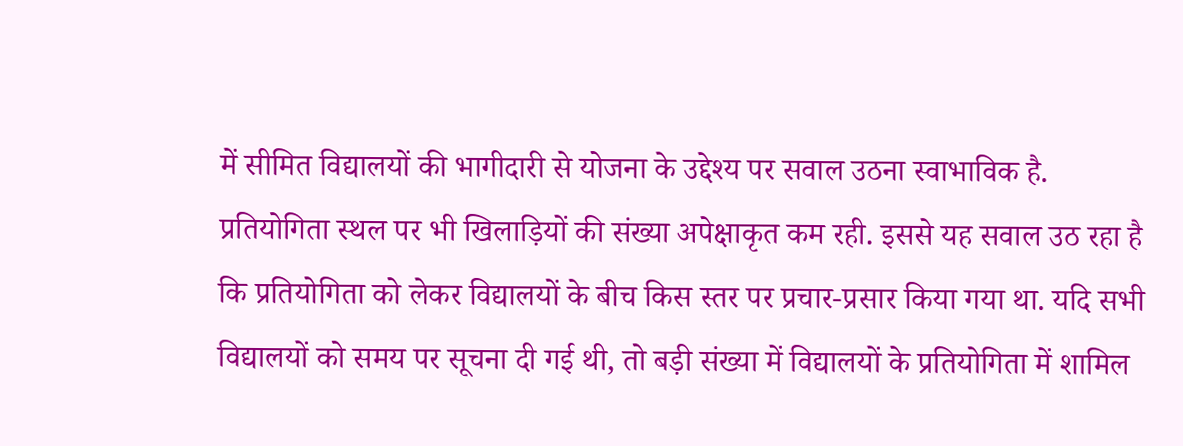में सीमित विद्यालयों की भागीदारी से योजना के उद्देश्य पर सवाल उठना स्वाभाविक है.
प्रतियोगिता स्थल पर भी खिलाड़ियों की संख्या अपेक्षाकृत कम रही. इससे यह सवाल उठ रहा है कि प्रतियोगिता को लेकर विद्यालयों के बीच किस स्तर पर प्रचार-प्रसार किया गया था. यदि सभी विद्यालयों को समय पर सूचना दी गई थी, तो बड़ी संख्या में विद्यालयों के प्रतियोगिता में शामिल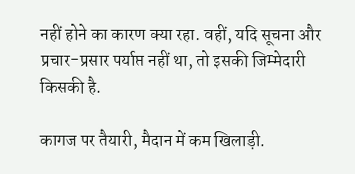नहीं होने का कारण क्या रहा. वहीं, यदि सूचना और प्रचार-प्रसार पर्याप्त नहीं था, तो इसकी जिम्मेदारी किसकी है.

कागज पर तैयारी, मैदान में कम खिलाड़ी.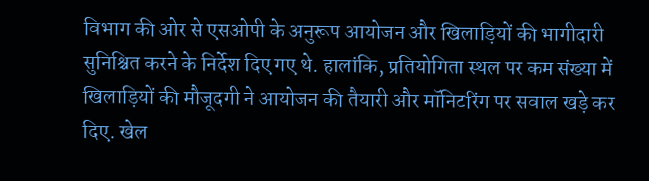विभाग की ओर से एसओपी के अनुरूप आयोजन और खिलाड़ियों की भागीदारी सुनिश्चित करने के निर्देश दिए गए थे. हालांकि, प्रतियोगिता स्थल पर कम संख्या में खिलाड़ियों की मौजूदगी ने आयोजन की तैयारी और मॉनिटरिंग पर सवाल खड़े कर दिए. खेल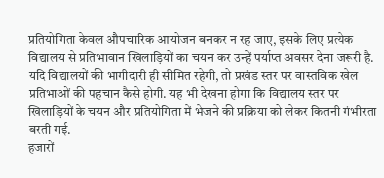प्रतियोगिता केवल औपचारिक आयोजन बनकर न रह जाए, इसके लिए प्रत्येक विद्यालय से प्रतिभावान खिलाड़ियों का चयन कर उन्हें पर्याप्त अवसर देना जरूरी है.
यदि विद्यालयों की भागीदारी ही सीमित रहेगी, तो प्रखंड स्तर पर वास्तविक खेल प्रतिभाओं की पहचान कैसे होगी. यह भी देखना होगा कि विद्यालय स्तर पर खिलाड़ियों के चयन और प्रतियोगिता में भेजने की प्रक्रिया को लेकर कितनी गंभीरता बरती गई.
हजारों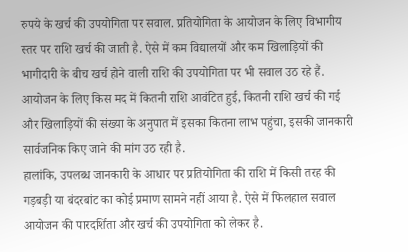रुपये के खर्च की उपयोगिता पर सवाल. प्रतियोगिता के आयोजन के लिए विभागीय स्तर पर राशि खर्च की जाती है. ऐसे में कम विद्यालयों और कम खिलाड़ियों की भागीदारी के बीच खर्च होने वाली राशि की उपयोगिता पर भी सवाल उठ रहे हैं. आयोजन के लिए किस मद में कितनी राशि आवंटित हुई, कितनी राशि खर्च की गई और खिलाड़ियों की संख्या के अनुपात में इसका कितना लाभ पहुंचा, इसकी जानकारी सार्वजनिक किए जाने की मांग उठ रही है.
हालांकि, उपलब्ध जानकारी के आधार पर प्रतियोगिता की राशि में किसी तरह की गड़बड़ी या बंदरबांट का कोई प्रमाण सामने नहीं आया है. ऐसे में फिलहाल सवाल आयोजन की पारदर्शिता और खर्च की उपयोगिता को लेकर है.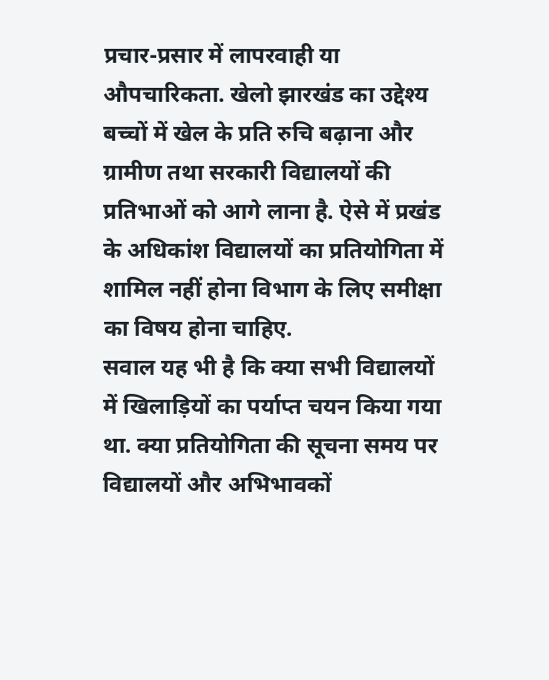प्रचार-प्रसार में लापरवाही या औपचारिकता. खेलो झारखंड का उद्देश्य बच्चों में खेल के प्रति रुचि बढ़ाना और ग्रामीण तथा सरकारी विद्यालयों की प्रतिभाओं को आगे लाना है. ऐसे में प्रखंड के अधिकांश विद्यालयों का प्रतियोगिता में शामिल नहीं होना विभाग के लिए समीक्षा का विषय होना चाहिए.
सवाल यह भी है कि क्या सभी विद्यालयों में खिलाड़ियों का पर्याप्त चयन किया गया था. क्या प्रतियोगिता की सूचना समय पर विद्यालयों और अभिभावकों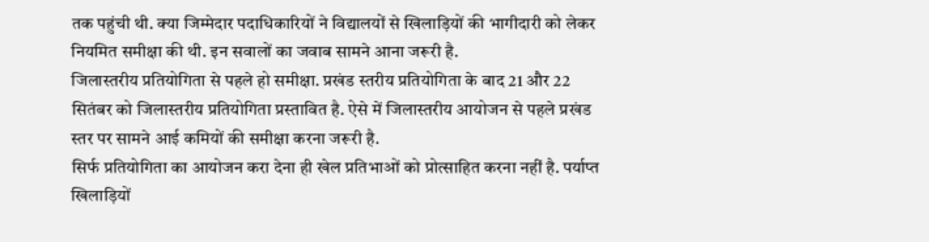तक पहुंची थी. क्या जिम्मेदार पदाधिकारियों ने विद्यालयों से खिलाड़ियों की भागीदारी को लेकर नियमित समीक्षा की थी. इन सवालों का जवाब सामने आना जरूरी है.
जिलास्तरीय प्रतियोगिता से पहले हो समीक्षा. प्रखंड स्तरीय प्रतियोगिता के बाद 21 और 22 सितंबर को जिलास्तरीय प्रतियोगिता प्रस्तावित है. ऐसे में जिलास्तरीय आयोजन से पहले प्रखंड स्तर पर सामने आई कमियों की समीक्षा करना जरूरी है.
सिर्फ प्रतियोगिता का आयोजन करा देना ही खेल प्रतिभाओं को प्रोत्साहित करना नहीं है. पर्याप्त खिलाड़ियों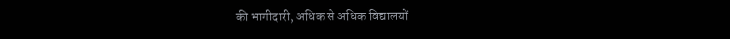की भागीदारी, अधिक से अधिक विद्यालयों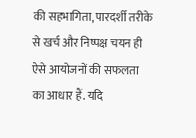की सहभागिता, पारदर्शी तरीके से खर्च और निष्पक्ष चयन ही ऐसे आयोजनों की सफलता का आधार हैं. यदि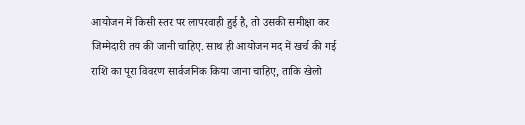आयोजन में किसी स्तर पर लापरवाही हुई है, तो उसकी समीक्षा कर जिम्मेदारी तय की जानी चाहिए. साथ ही आयोजन मद में खर्च की गई राशि का पूरा विवरण सार्वजनिक किया जाना चाहिए, ताकि खेलो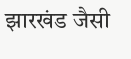झारखंड जैसी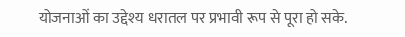योजनाओं का उद्देश्य धरातल पर प्रभावी रूप से पूरा हो सके.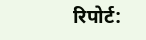रिपोर्ट: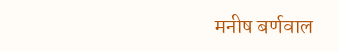मनीष बर्णवाल